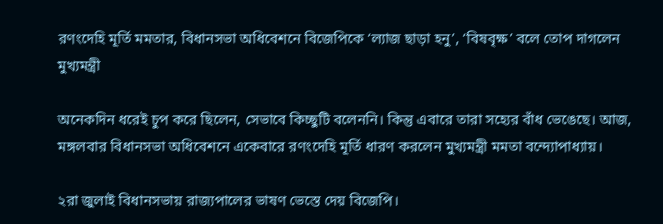রণংদেহি মূর্তি মমতার, বিধানসভা অধিবেশনে বিজেপিকে ‘ল্যাজ ছাড়া হনু’, ‘বিষবৃক্ষ’ বলে তোপ দাগলেন মুখ্যমন্ত্রী

অনেকদিন ধরেই চুপ করে ছিলেন, সেভাবে কিচ্ছুটি বলেননি। কিন্তু এবারে তারা সহ্যের বাঁধ ভেঙেছে। আজ, মঙ্গলবার বিধানসভা অধিবেশনে একেবারে রণংদেহি মূর্তি ধারণ করলেন মুখ্যমন্ত্রী মমতা বন্দ্যোপাধ্যায়।

২রা জুলাই বিধানসভায় রাজ্যপালের ভাষণ ভেস্তে দেয় বিজেপি।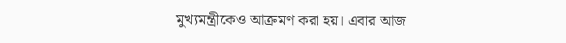মুখ্যমন্ত্রীকেও আক্রমণ করা হয়। এবার আজ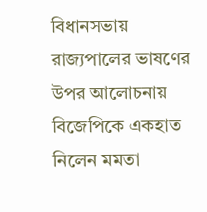বিধানসভায় রাজ্যপালের ভাষণের উপর আলোচনায় বিজেপিকে একহাত নিলেন মমতা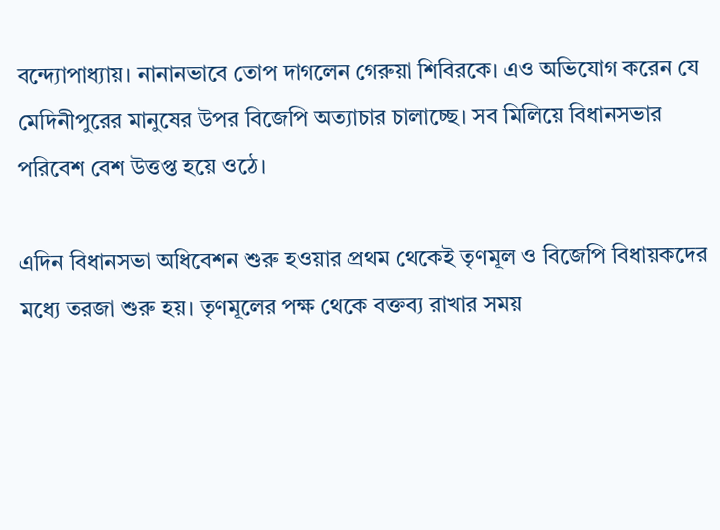বন্দ্যোপাধ্যায়। নানানভাবে তোপ দাগলেন গেরুয়া শিবিরকে। এও অভিযোগ করেন যে মেদিনীপুরের মানুষের উপর বিজেপি অত্যাচার চালাচ্ছে। সব মিলিয়ে বিধানসভার পরিবেশ বেশ উত্তপ্ত হয়ে ওঠে।

এদিন বিধানসভা অধিবেশন শুরু হওয়ার প্রথম থেকেই তৃণমূল ও বিজেপি বিধায়কদের মধ্যে তরজা শুরু হয়। তৃণমূলের পক্ষ থেকে বক্তব্য রাখার সময়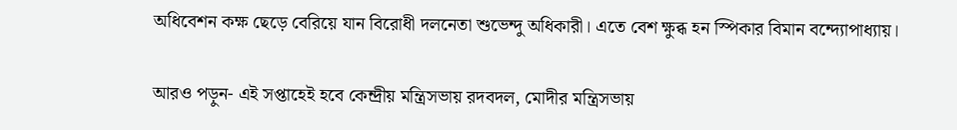অধিবেশন কক্ষ ছেড়ে বেরিয়ে যান বিরোধী দলনেতা শুভেন্দু অধিকারী। এতে বেশ ক্ষুব্ধ হন স্পিকার বিমান বন্দ্যোপাধ্যায়।

আরও পড়ুন- এই সপ্তাহেই হবে কেন্দ্রীয় মন্ত্রিসভায় রদবদল, মোদীর মন্ত্রিসভায়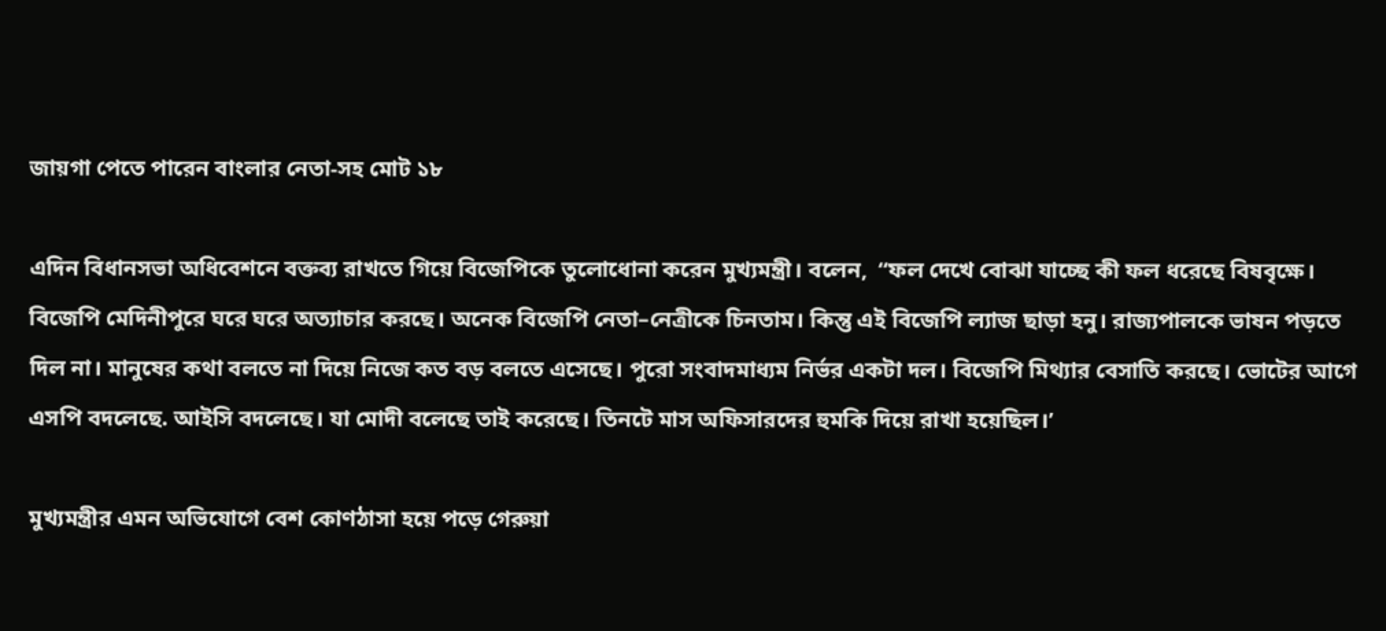জায়গা পেতে পারেন বাংলার নেতা-সহ মোট ১৮

এদিন বিধানসভা অধিবেশনে বক্তব্য রাখতে গিয়ে বিজেপিকে তুলোধোনা করেন মুখ্যমন্ত্রী। বলেন,  “ফল দেখে বোঝা যাচ্ছে কী ফল ধরেছে বিষবৃক্ষে। বিজেপি মেদিনীপুরে ঘরে ঘরে অত্যাচার করছে। অনেক বিজেপি নেতা–নেত্রীকে চিনতাম। কিন্তু এই বিজেপি ল্যাজ ছাড়া হনু। রাজ্যপালকে ভাষন পড়তে দিল না। মানুষের কথা বলতে না দিয়ে নিজে কত বড় বলতে এসেছে। পুরো সংবাদমাধ্যম নির্ভর একটা দল। বিজেপি মিথ্যার বেসাতি করছে। ভোটের আগে এসপি বদলেছে. আইসি বদলেছে। যা মোদী বলেছে তাই করেছে। তিনটে মাস অফিসারদের হুমকি দিয়ে রাখা হয়েছিল।’

মুখ্যমন্ত্রীর এমন অভিযোগে বেশ কোণঠাসা হয়ে পড়ে গেরুয়া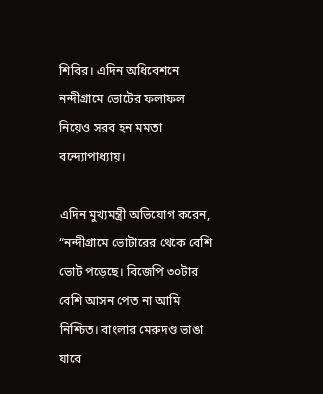শিবির। এদিন অধিবেশনে নন্দীগ্রামে ভোটের ফলাফল নিয়েও সরব হন মমতা বন্দ্যোপাধ্যায়।

এদিন মুখ্যমন্ত্রী অভিযোগ করেন, “নন্দীগ্রামে ভোটারের থেকে বেশি ভোট পড়েছে। বিজেপি ৩০টার বেশি আসন পেত না আমি নিশ্চিত। বাংলার মেরুদণ্ড ভাঙা যাবে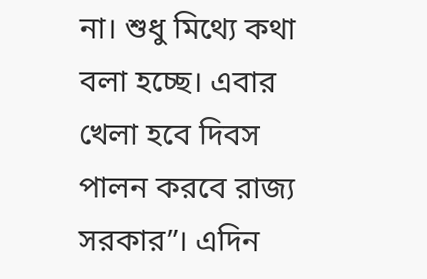না। শুধু মিথ্যে কথা বলা হচ্ছে। এবার খেলা হবে দিবস পালন করবে রাজ্য সরকার”। এদিন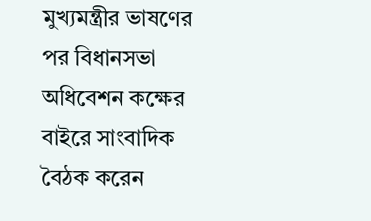মুখ্যমন্ত্রীর ভাষণের পর বিধানসভা অধিবেশন কক্ষের বাইরে সাংবাদিক বৈঠক করেন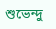শুভেন্দু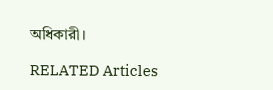অধিকারী।

RELATED Articles